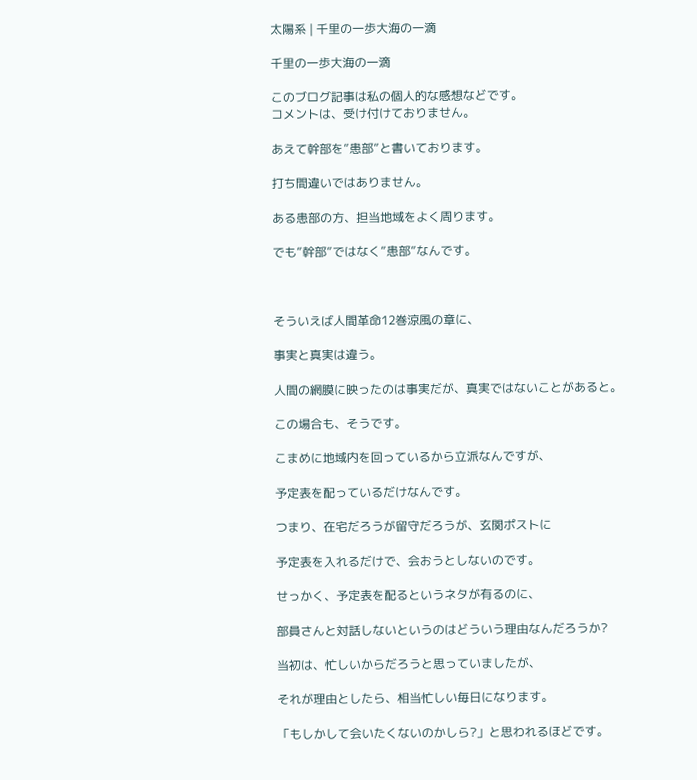太陽系 | 千里の一歩大海の一滴

千里の一歩大海の一滴

このブログ記事は私の個人的な感想などです。
コメントは、受け付けておりません。

あえて幹部を”患部”と書いております。

打ち間違いではありません。

ある患部の方、担当地域をよく周ります。

でも”幹部”ではなく”患部”なんです。



そういえば人間革命12巻涼風の章に、

事実と真実は違う。

人間の網膜に映ったのは事実だが、真実ではないことがあると。

この場合も、そうです。

こまめに地域内を回っているから立派なんですが、

予定表を配っているだけなんです。

つまり、在宅だろうが留守だろうが、玄関ポストに

予定表を入れるだけで、会おうとしないのです。

せっかく、予定表を配るというネタが有るのに、

部員さんと対話しないというのはどういう理由なんだろうか?

当初は、忙しいからだろうと思っていましたが、

それが理由としたら、相当忙しい毎日になります。

「もしかして会いたくないのかしら?」と思われるほどです。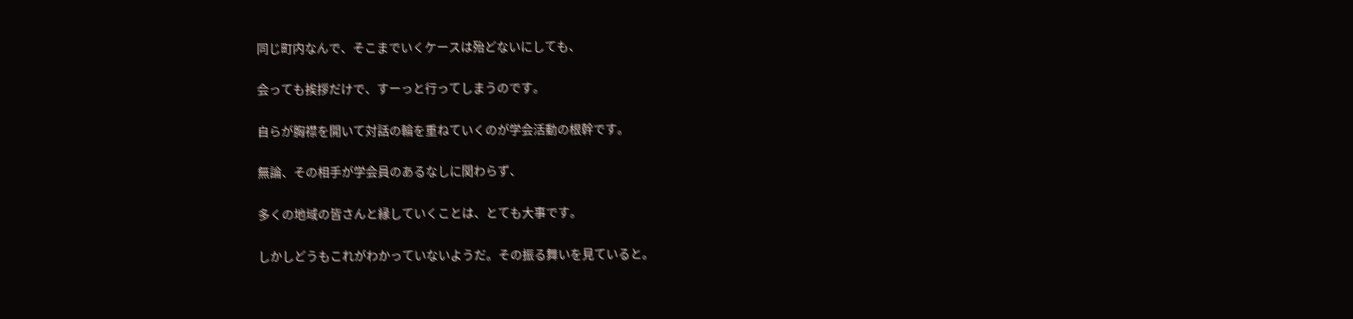同じ町内なんで、そこまでいくケースは殆どないにしても、

会っても挨拶だけで、すーっと行ってしまうのです。

自らが胸襟を開いて対話の輪を重ねていくのが学会活動の根幹です。

無論、その相手が学会員のあるなしに関わらず、

多くの地域の皆さんと縁していくことは、とても大事です。

しかしどうもこれがわかっていないようだ。その振る舞いを見ていると。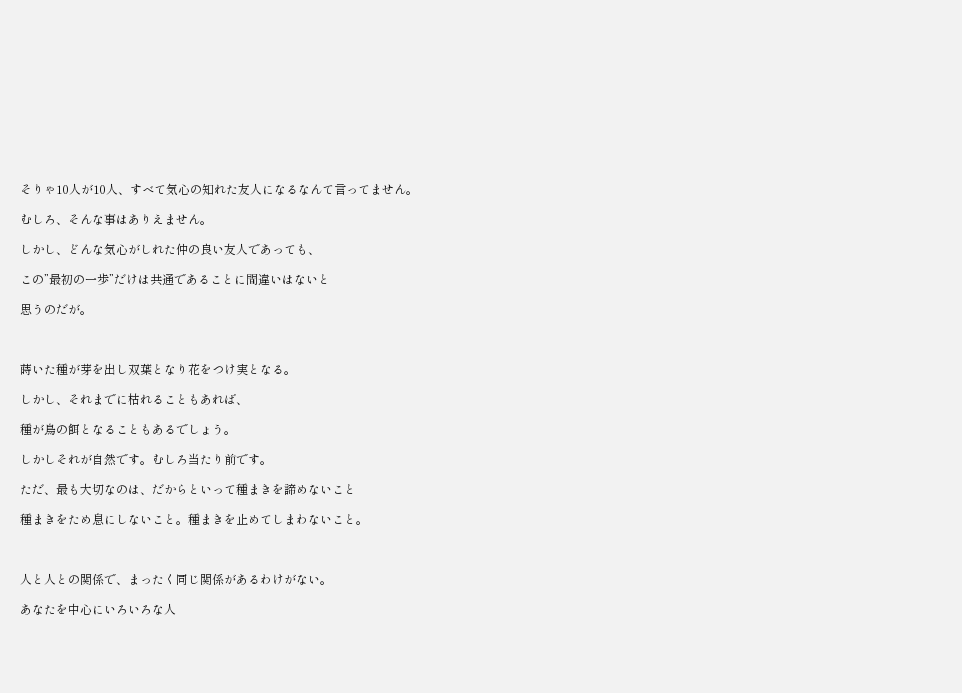そりゃ10人が10人、すべて気心の知れた友人になるなんて言ってません。

むしろ、そんな事はありえません。

しかし、どんな気心がしれた仲の良い友人であっても、

この”最初の一歩”だけは共通であることに間違いはないと

思うのだが。



蒔いた種が芽を出し双葉となり花をつけ実となる。

しかし、それまでに枯れることもあれば、

種が鳥の餌となることもあるでしょう。

しかしそれが自然です。むしろ当たり前です。

ただ、最も大切なのは、だからといって種まきを諦めないこと

種まきをため息にしないこと。種まきを止めてしまわないこと。



人と人との関係で、まったく同じ関係があるわけがない。

あなたを中心にいろいろな人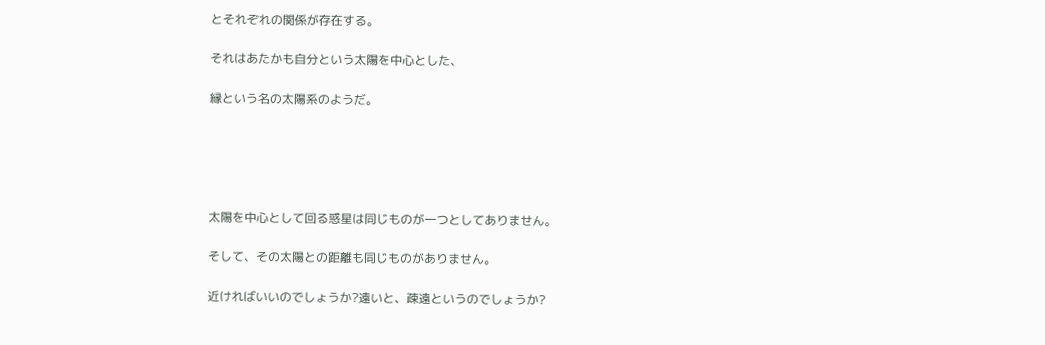とそれぞれの関係が存在する。

それはあたかも自分という太陽を中心とした、

縁という名の太陽系のようだ。





太陽を中心として回る惑星は同じものが一つとしてありません。

そして、その太陽との距離も同じものがありません。

近ければいいのでしょうか?遠いと、疎遠というのでしょうか?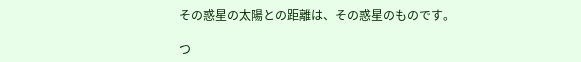その惑星の太陽との距離は、その惑星のものです。

つ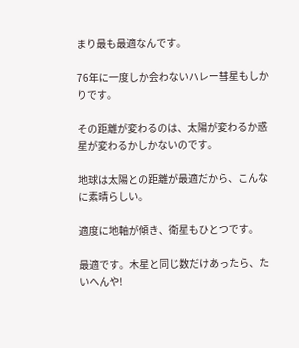まり最も最適なんです。

76年に一度しか会わないハレー彗星もしかりです。

その距離が変わるのは、太陽が変わるか惑星が変わるかしかないのです。

地球は太陽との距離が最適だから、こんなに素晴らしい。

適度に地軸が傾き、衛星もひとつです。

最適です。木星と同じ数だけあったら、たいへんや!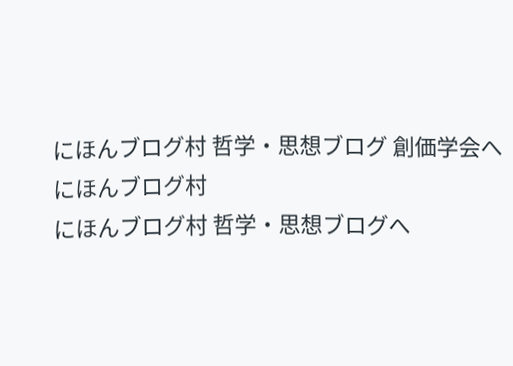にほんブログ村 哲学・思想ブログ 創価学会へ
にほんブログ村
にほんブログ村 哲学・思想ブログへ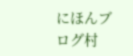にほんブログ村